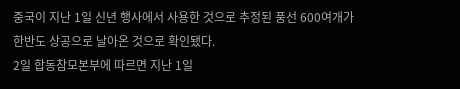중국이 지난 1일 신년 행사에서 사용한 것으로 추정된 풍선 600여개가 한반도 상공으로 날아온 것으로 확인됐다.
2일 합동참모본부에 따르면 지난 1일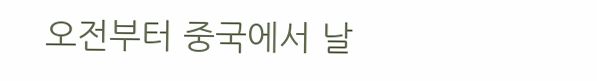오전부터 중국에서 날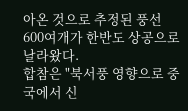아온 것으로 추정된 풍선 600여개가 한반도 상공으로 날라왔다.
합참은 "북서풍 영향으로 중국에서 신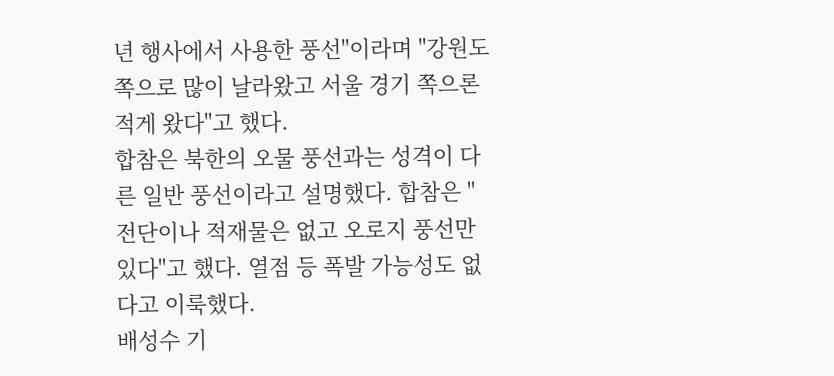년 행사에서 사용한 풍선"이라며 "강원도 쪽으로 많이 날라왔고 서울 경기 쪽으론 적게 왔다"고 했다.
합참은 북한의 오물 풍선과는 성격이 다른 일반 풍선이라고 설명했다. 합참은 "전단이나 적재물은 없고 오로지 풍선만 있다"고 했다. 열점 등 폭발 가능성도 없다고 이룩했다.
배성수 기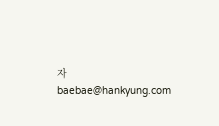자 baebae@hankyung.com